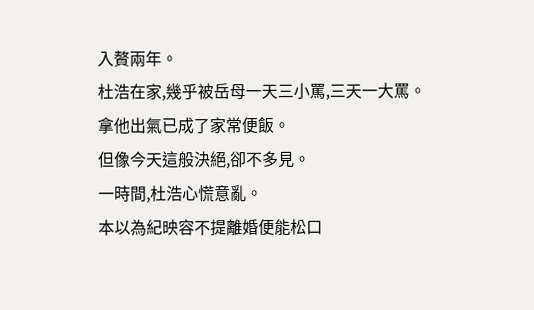入贅兩年。
杜浩在家,幾乎被岳母一天三小罵,三天一大罵。
拿他出氣已成了家常便飯。
但像今天這般決絕,卻不多見。
一時間,杜浩心慌意亂。
本以為紀映容不提離婚便能松口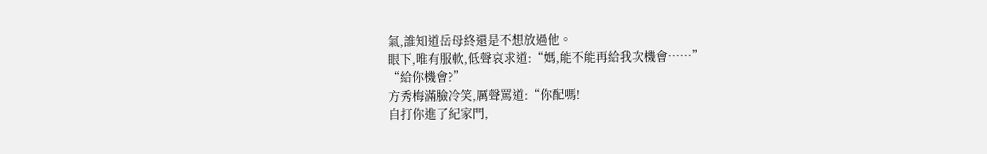氣,誰知道岳母終還是不想放過他。
眼下,唯有服軟,低聲哀求道:“媽,能不能再給我次機會……”
“給你機會?”
方秀梅滿臉冷笑,厲聲罵道:“你配嗎!
自打你進了紀家門,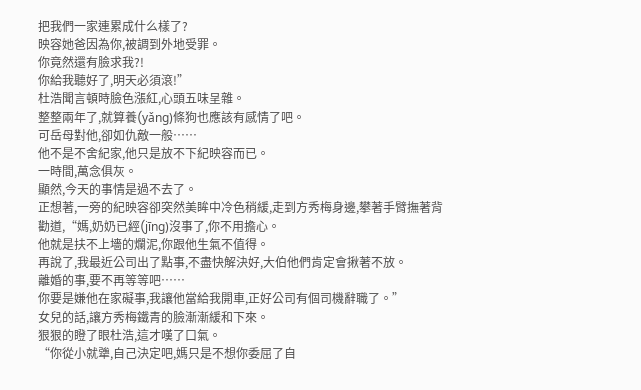把我們一家連累成什么樣了?
映容她爸因為你,被調到外地受罪。
你竟然還有臉求我?!
你給我聽好了,明天必須滾!”
杜浩聞言頓時臉色漲紅,心頭五味呈雜。
整整兩年了,就算養(yǎng)條狗也應該有感情了吧。
可岳母對他,卻如仇敵一般……
他不是不舍紀家,他只是放不下紀映容而已。
一時間,萬念俱灰。
顯然,今天的事情是過不去了。
正想著,一旁的紀映容卻突然美眸中冷色稍緩,走到方秀梅身邊,攀著手臂撫著背勸道,“媽,奶奶已經(jīng)沒事了,你不用擔心。
他就是扶不上墻的爛泥,你跟他生氣不值得。
再說了,我最近公司出了點事,不盡快解決好,大伯他們肯定會揪著不放。
離婚的事,要不再等等吧……
你要是嫌他在家礙事,我讓他當給我開車,正好公司有個司機辭職了。”
女兒的話,讓方秀梅鐵青的臉漸漸緩和下來。
狠狠的瞪了眼杜浩,這才嘆了口氣。
“你從小就犟,自己決定吧,媽只是不想你委屈了自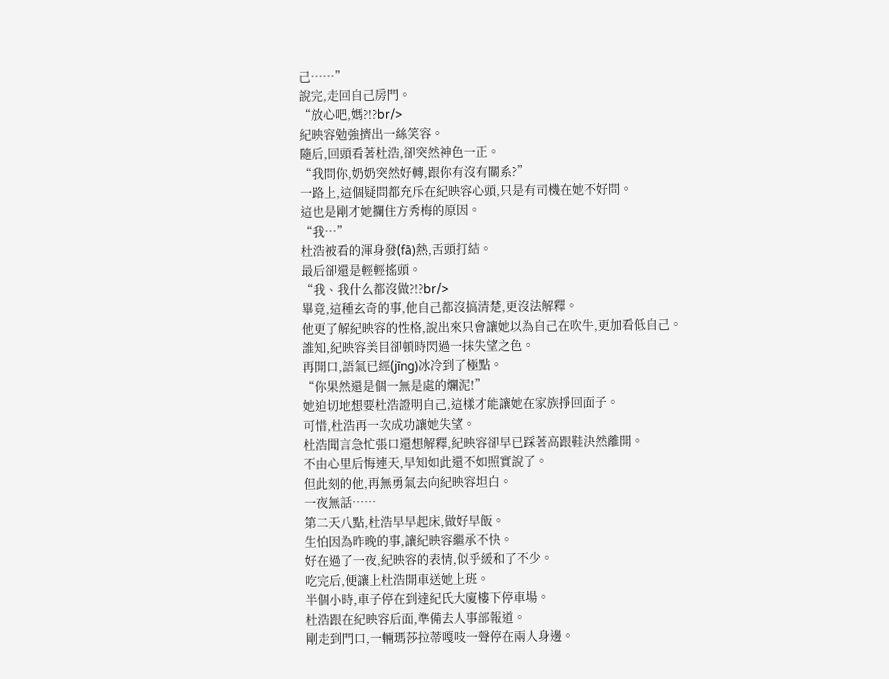己……”
說完,走回自己房門。
“放心吧,媽?!?br/>
紀映容勉強擠出一絲笑容。
隨后,回頭看著杜浩,卻突然神色一正。
“我問你,奶奶突然好轉,跟你有沒有關系?”
一路上,這個疑問都充斥在紀映容心頭,只是有司機在她不好問。
這也是剛才她攔住方秀梅的原因。
“我…”
杜浩被看的渾身發(fā)熱,舌頭打結。
最后卻還是輕輕搖頭。
“我、我什么都沒做?!?br/>
畢竟,這種玄奇的事,他自己都沒搞清楚,更沒法解釋。
他更了解紀映容的性格,說出來只會讓她以為自己在吹牛,更加看低自己。
誰知,紀映容美目卻頓時閃過一抹失望之色。
再開口,語氣已經(jīng)冰冷到了極點。
“你果然還是個一無是處的爛泥!”
她迫切地想要杜浩證明自己,這樣才能讓她在家族掙回面子。
可惜,杜浩再一次成功讓她失望。
杜浩聞言急忙張口還想解釋,紀映容卻早已踩著高跟鞋決然離開。
不由心里后悔連天,早知如此還不如照實說了。
但此刻的他,再無勇氣去向紀映容坦白。
一夜無話……
第二天八點,杜浩早早起床,做好早飯。
生怕因為昨晚的事,讓紀映容繼承不快。
好在過了一夜,紀映容的表情,似乎緩和了不少。
吃完后,便讓上杜浩開車送她上班。
半個小時,車子停在到達紀氏大廈樓下停車場。
杜浩跟在紀映容后面,準備去人事部報道。
剛走到門口,一輛瑪莎拉蒂嘎吱一聲停在兩人身邊。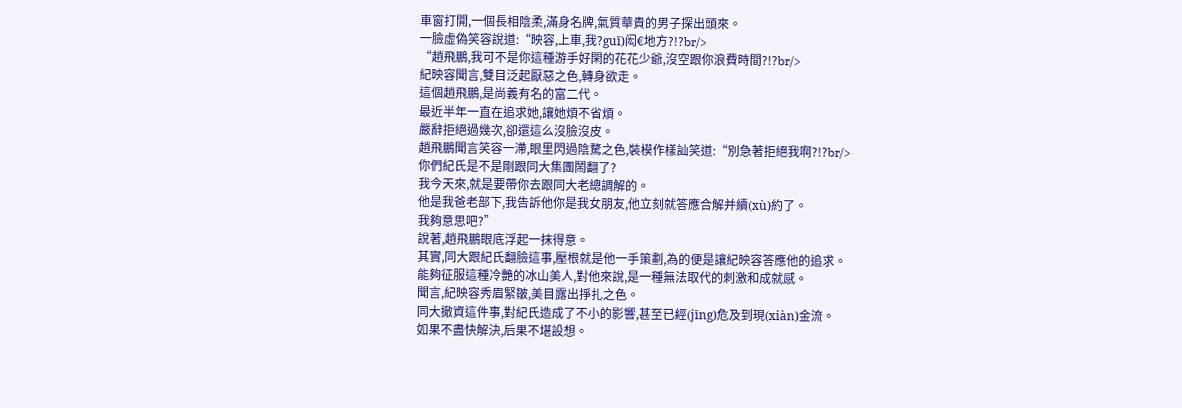車窗打開,一個長相陰柔,滿身名牌,氣質華貴的男子探出頭來。
一臉虛偽笑容說道:“映容,上車,我?guī)闳€地方?!?br/>
“趙飛鵬,我可不是你這種游手好閑的花花少爺,沒空跟你浪費時間?!?br/>
紀映容聞言,雙目泛起厭惡之色,轉身欲走。
這個趙飛鵬,是尚義有名的富二代。
最近半年一直在追求她,讓她煩不省煩。
嚴辭拒絕過幾次,卻還這么沒臉沒皮。
趙飛鵬聞言笑容一滯,眼里閃過陰騖之色,裝模作樣訕笑道:“別急著拒絕我啊?!?br/>
你們紀氏是不是剛跟同大集團鬧翻了?
我今天來,就是要帶你去跟同大老總調解的。
他是我爸老部下,我告訴他你是我女朋友,他立刻就答應合解并續(xù)約了。
我夠意思吧?”
說著,趙飛鵬眼底浮起一抹得意。
其實,同大跟紀氏翻臉這事,壓根就是他一手策劃,為的便是讓紀映容答應他的追求。
能夠征服這種冷艷的冰山美人,對他來說,是一種無法取代的刺激和成就感。
聞言,紀映容秀眉緊皺,美目露出掙扎之色。
同大撤資這件事,對紀氏造成了不小的影響,甚至已經(jīng)危及到現(xiàn)金流。
如果不盡快解決,后果不堪設想。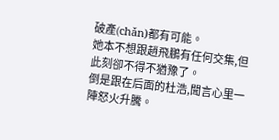破產(chǎn)都有可能。
她本不想跟趙飛鵬有任何交集,但此刻卻不得不猶豫了。
倒是跟在后面的杜浩,聞言心里一陣怒火升騰。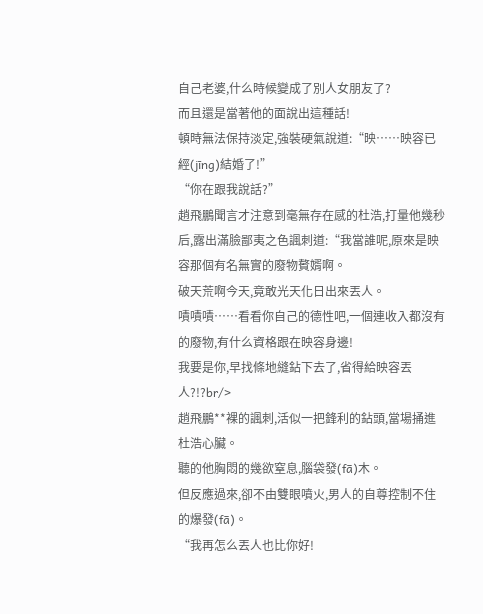自己老婆,什么時候變成了別人女朋友了?
而且還是當著他的面說出這種話!
頓時無法保持淡定,強裝硬氣說道:“映……映容已經(jīng)結婚了!”
“你在跟我說話?”
趙飛鵬聞言才注意到毫無存在感的杜浩,打量他幾秒后,露出滿臉鄙夷之色諷刺道:“我當誰呢,原來是映容那個有名無實的廢物贅婿啊。
破天荒啊今天,竟敢光天化日出來丟人。
嘖嘖嘖……看看你自己的德性吧,一個連收入都沒有的廢物,有什么資格跟在映容身邊!
我要是你,早找條地縫鉆下去了,省得給映容丟人?!?br/>
趙飛鵬**裸的諷刺,活似一把鋒利的鉆頭,當場捅進杜浩心臟。
聽的他胸悶的幾欲窒息,腦袋發(fā)木。
但反應過來,卻不由雙眼噴火,男人的自尊控制不住的爆發(fā)。
“我再怎么丟人也比你好!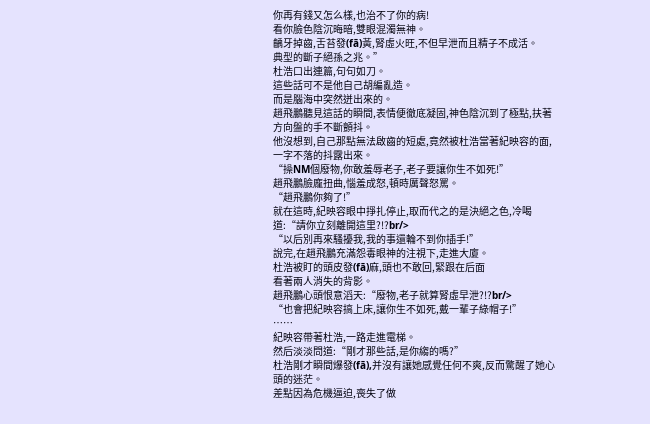你再有錢又怎么樣,也治不了你的病!
看你臉色陰沉晦暗,雙眼混濁無神。
齲牙掉齒,舌苔發(fā)黃,腎虛火旺,不但早泄而且精子不成活。
典型的斷子絕孫之兆。”
杜浩口出連篇,句句如刀。
這些話可不是他自己胡編亂造。
而是腦海中突然迸出來的。
趙飛鵬聽見這話的瞬間,表情便徹底凝固,神色陰沉到了極點,扶著方向盤的手不斷顫抖。
他沒想到,自己那點無法啟齒的短處,竟然被杜浩當著紀映容的面,一字不落的抖露出來。
“操NM個廢物,你敢羞辱老子,老子要讓你生不如死!”
趙飛鵬臉龐扭曲,惱羞成怒,頓時厲聲怒罵。
“趙飛鵬你夠了!”
就在這時,紀映容眼中掙扎停止,取而代之的是決絕之色,冷喝道:“請你立刻離開這里?!?br/>
“以后別再來騷擾我,我的事還輪不到你插手!”
說完,在趙飛鵬充滿怨毒眼神的注視下,走進大廈。
杜浩被盯的頭皮發(fā)麻,頭也不敢回,緊跟在后面
看著兩人消失的背影。
趙飛鵬心頭恨意滔天:“廢物,老子就算腎虛早泄?!?br/>
“也會把紀映容搞上床,讓你生不如死,戴一輩子綠帽子!”
……
紀映容帶著杜浩,一路走進電梯。
然后淡淡問道:“剛才那些話,是你縐的嗎?”
杜浩剛才瞬間爆發(fā),并沒有讓她感覺任何不爽,反而驚醒了她心頭的迷茫。
差點因為危機逼迫,喪失了做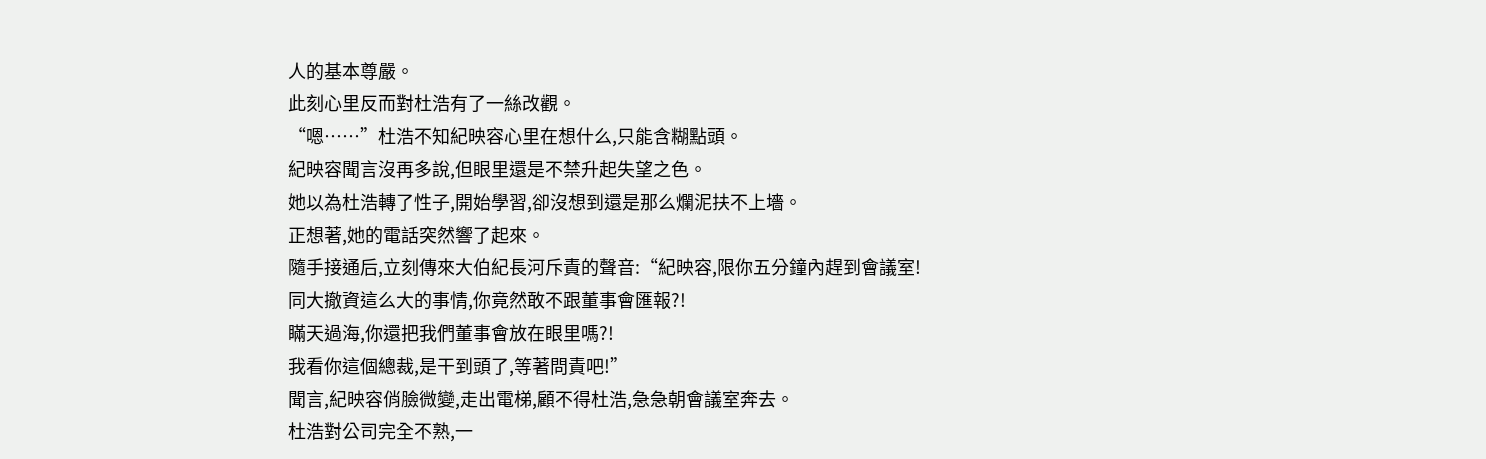人的基本尊嚴。
此刻心里反而對杜浩有了一絲改觀。
“嗯……”杜浩不知紀映容心里在想什么,只能含糊點頭。
紀映容聞言沒再多說,但眼里還是不禁升起失望之色。
她以為杜浩轉了性子,開始學習,卻沒想到還是那么爛泥扶不上墻。
正想著,她的電話突然響了起來。
隨手接通后,立刻傳來大伯紀長河斥責的聲音:“紀映容,限你五分鐘內趕到會議室!
同大撤資這么大的事情,你竟然敢不跟董事會匯報?!
瞞天過海,你還把我們董事會放在眼里嗎?!
我看你這個總裁,是干到頭了,等著問責吧!”
聞言,紀映容俏臉微變,走出電梯,顧不得杜浩,急急朝會議室奔去。
杜浩對公司完全不熟,一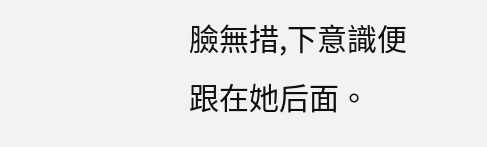臉無措,下意識便跟在她后面。